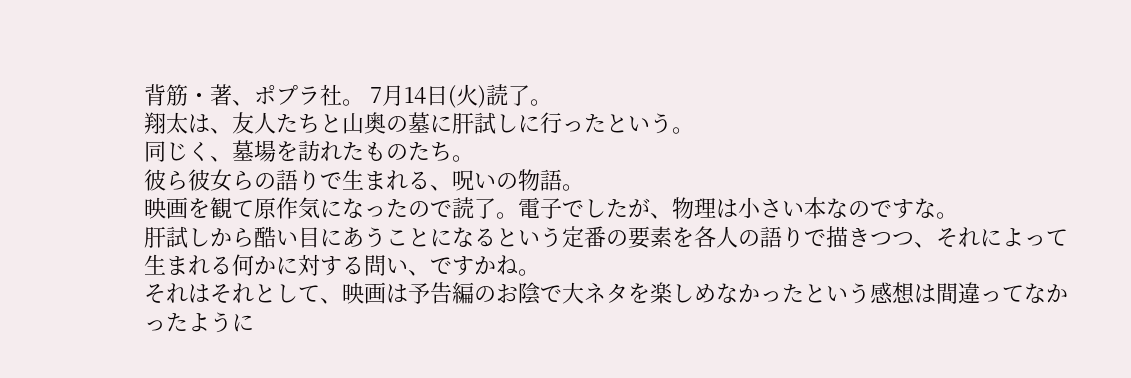背筋・著、ポプラ社。 7月14日(火)読了。
翔太は、友人たちと山奥の墓に肝試しに行ったという。
同じく、墓場を訪れたものたち。
彼ら彼女らの語りで生まれる、呪いの物語。
映画を観て原作気になったので読了。電子でしたが、物理は小さい本なのですな。
肝試しから酷い目にあうことになるという定番の要素を各人の語りで描きつつ、それによって生まれる何かに対する問い、ですかね。
それはそれとして、映画は予告編のお陰で大ネタを楽しめなかったという感想は間違ってなかったように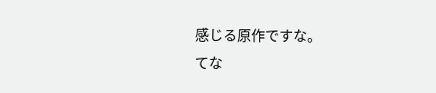感じる原作ですな。
てな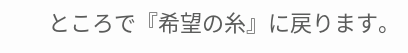ところで『希望の糸』に戻ります。